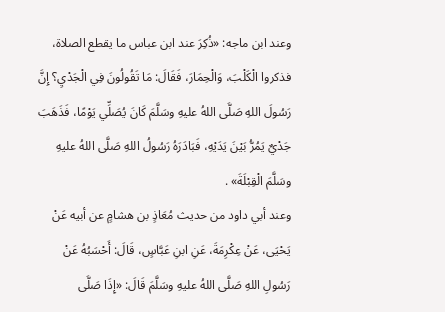وعند ابن ماجه: «ذُكِرَ عند ابن عباس ما يقطع الصلاة، فذكروا الْكَلْبَ، وَالْحِمَارَ، فَقَالَ: مَا تَقُولُونَ فِي الْجَدْيِ؟ إِنَّ رَسُولَ اللهِ صَلَّى اللهُ عليهِ وسَلَّمَ كَانَ يُصَلِّي يَوْمًا، فَذَهَبَ جَدْيٌ يَمُرُّ بَيْنَ يَدَيْهِ، فَبَادَرَهُ رَسُولُ اللهِ صَلَّى اللهُ عليهِ وسَلَّمَ الْقِبْلَةَ» .
وعند أبي داود من حديث مُعَاذٍ بن هشامٍ عن أبيه عَنْ يَحْيَى، عَنْ عِكْرِمَةَ، عَنِ ابنِ عَبَّاسٍ، قَالَ: أَحْسَبُهُ عَنْ رَسُولِ اللهِ صَلَّى اللهُ عليهِ وسَلَّمَ قَالَ: «إِذَا صَلَّى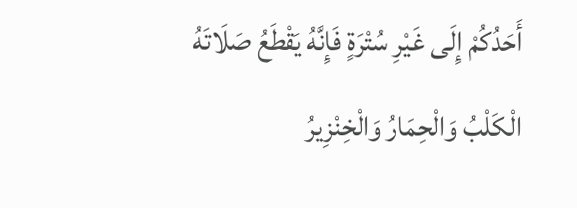أَحَدُكُمْ إِلَى غَيْرِ سُتْرَةٍ فَإِنَّهُ يَقْطَعُ صَلَاتَهُ الْكَلْبُ وَالْحِمَارُ وَالْخِنْزِيرُ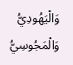وَالْيَهُودِيُّ وَالْمَجُوسِيُّ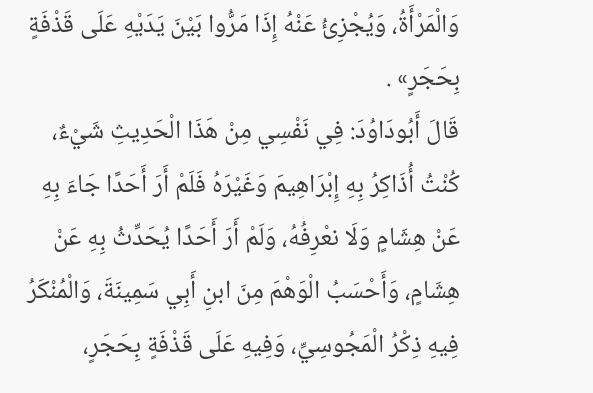وَالْمَرْأَةُ، وَيُجْزِئُ عَنْهُ إِذَا مَرُّوا بَيْنَ يَدَيْهِ عَلَى قَذْفَةٍ بِحَجَرٍ» .
قَالَ أَبُودَاوُدَ: فِي نَفْسِي مِنْ هَذَا الْحَدِيثِ شَيْءٌ، كُنْتُ أُذَاكِرُ بِهِ إِبْرَاهِيمَ وَغَيْرَهُ فَلَمْ أَرَ أَحَدًا جَاءَ بِهِ عَنْ هِشَامٍ وَلَا نعْرِفُهُ، وَلَمْ أَرَ أَحَدًا يُحَدِّثُ بِهِ عَنْ هِشَامٍ، وَأَحْسَبُ الْوَهْمَ مِنَ ابنِ أَبِي سَمِينَةَ، وَالْمُنْكَرُ فِيهِ ذِكْرُ الْمَجُوسِيِّ، وَفِيهِ عَلَى قَذْفَةٍ بِحَجَرٍ،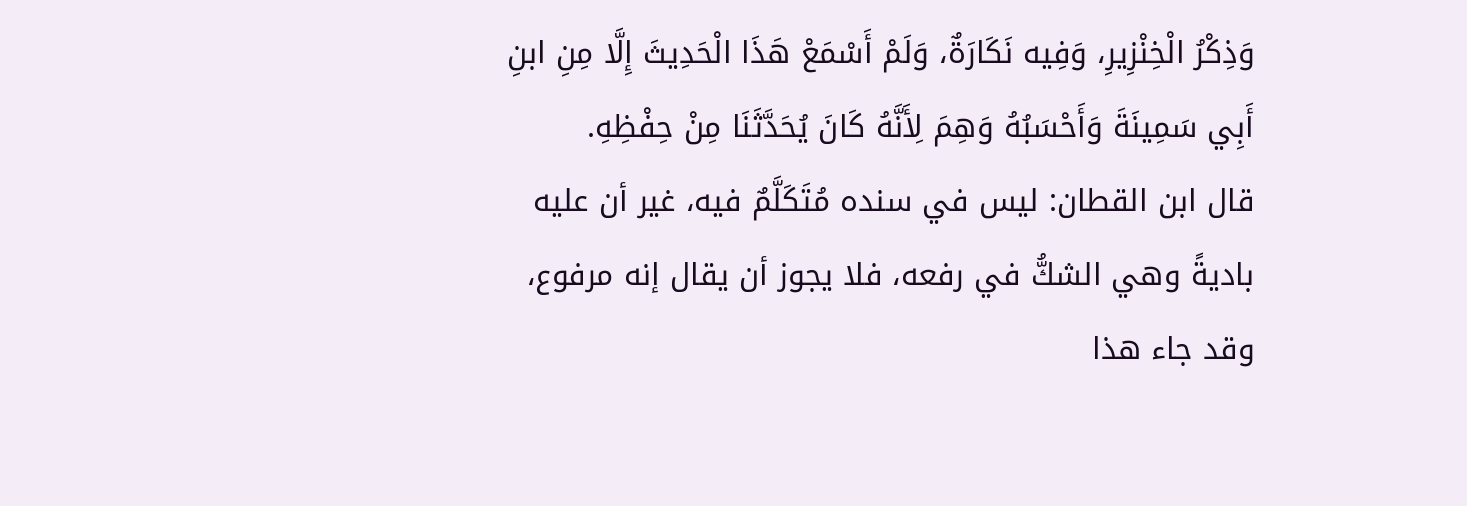وَذِكْرُ الْخِنْزِيرِ، وَفِيه نَكَارَةٌ، وَلَمْ أَسْمَعْ هَذَا الْحَدِيثَ إِلَّا مِنِ ابنِ أَبِي سَمِينَةَ وَأَحْسَبُهُ وَهِمَ لِأَنَّهُ كَانَ يُحَدَّثَنَا مِنْ حِفْظِهِ.
قال ابن القطان: ليس في سنده مُتَكَلَّمٌ فيه، غير أن عليه باديةً وهي الشكُّ في رفعه، فلا يجوز أن يقال إنه مرفوع، وقد جاء هذا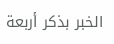الخبر بذكر أربعة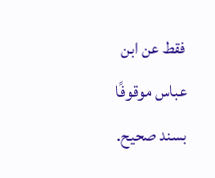فقط عن ابن عباس موقوفًا بسند صحيح.